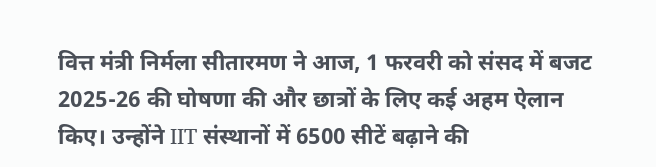वित्त मंत्री निर्मला सीतारमण ने आज, 1 फरवरी को संसद में बजट 2025-26 की घोषणा की और छात्रों के लिए कई अहम ऐलान किए। उन्होंने IIT संस्थानों में 6500 सीटें बढ़ाने की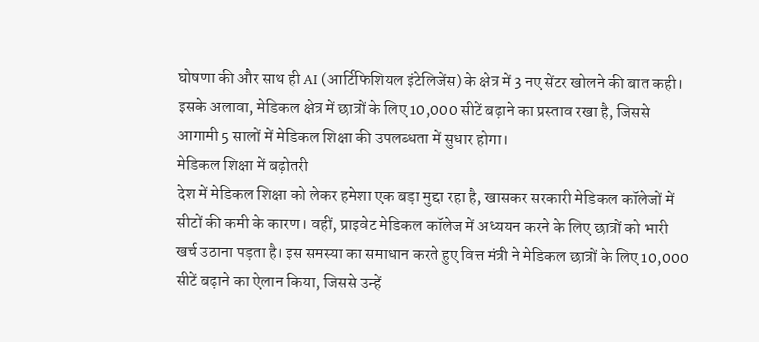घोषणा की और साथ ही AI (आर्टिफिशियल इंटेलिजेंस) के क्षेत्र में 3 नए सेंटर खोलने की बात कही। इसके अलावा, मेडिकल क्षेत्र में छात्रों के लिए 10,000 सीटें बढ़ाने का प्रस्ताव रखा है, जिससे आगामी 5 सालों में मेडिकल शिक्षा की उपलब्धता में सुधार होगा।
मेडिकल शिक्षा में बढ़ोतरी
देश में मेडिकल शिक्षा को लेकर हमेशा एक बड़ा मुद्दा रहा है, खासकर सरकारी मेडिकल कॉलेजों में सीटों की कमी के कारण। वहीं, प्राइवेट मेडिकल कॉलेज में अध्ययन करने के लिए छात्रों को भारी खर्च उठाना पड़ता है। इस समस्या का समाधान करते हुए वित्त मंत्री ने मेडिकल छात्रों के लिए 10,000 सीटें बढ़ाने का ऐलान किया, जिससे उन्हें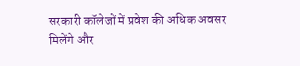सरकारी कॉलेजों में प्रवेश की अधिक अवसर मिलेंगे और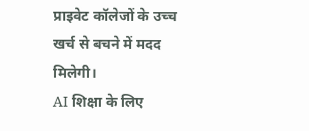प्राइवेट कॉलेजों के उच्च खर्च से बचने में मदद मिलेगी।
AI शिक्षा के लिए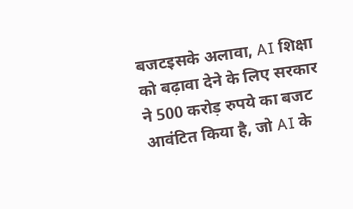बजटइसके अलावा, AI शिक्षा को बढ़ावा देने के लिए सरकार ने 500 करोड़ रुपये का बजट आवंटित किया है, जो AI के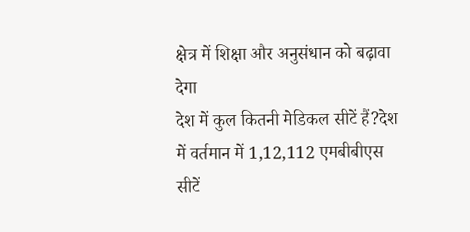क्षेत्र में शिक्षा और अनुसंधान को बढ़ावा देगा
देश में कुल कितनी मेडिकल सीटें हैं?देश में वर्तमान में 1,12,112 एमबीबीएस सीटें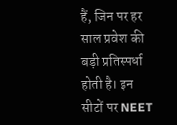हैं, जिन पर हर साल प्रवेश की बड़ी प्रतिस्पर्धा होती है। इन सीटों पर NEET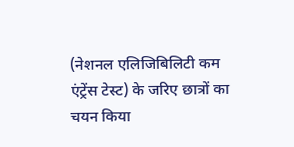(नेशनल एलिजिबिलिटी कम एंट्रेंस टेस्ट) के जरिए छात्रों का चयन किया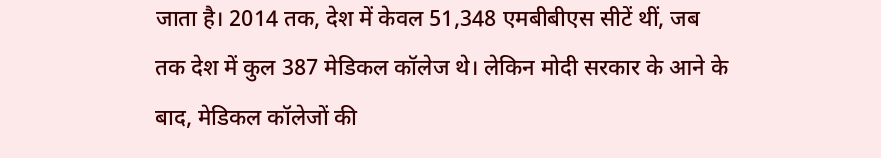जाता है। 2014 तक, देश में केवल 51,348 एमबीबीएस सीटें थीं, जब तक देश में कुल 387 मेडिकल कॉलेज थे। लेकिन मोदी सरकार के आने के बाद, मेडिकल कॉलेजों की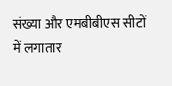संख्या और एमबीबीएस सीटों में लगातार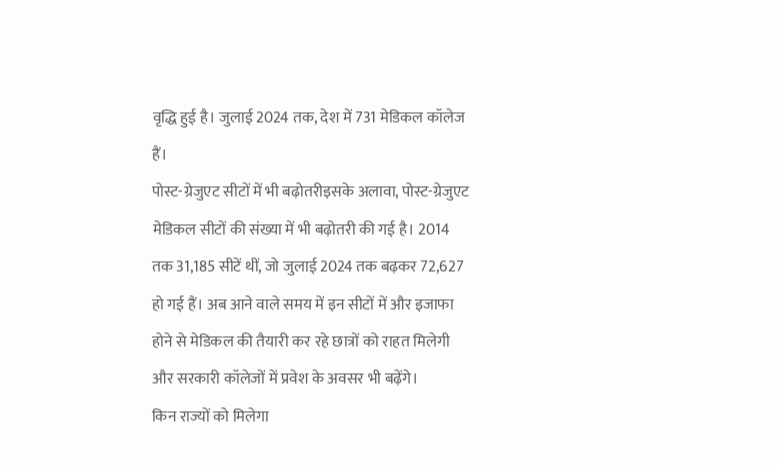वृद्धि हुई है। जुलाई 2024 तक, देश में 731 मेडिकल कॉलेज हैं।
पोस्ट-ग्रेजुएट सीटों में भी बढ़ोतरीइसके अलावा, पोस्ट-ग्रेजुएट मेडिकल सीटों की संख्या में भी बढ़ोतरी की गई है। 2014 तक 31,185 सीटें थीं, जो जुलाई 2024 तक बढ़कर 72,627 हो गई हैं। अब आने वाले समय में इन सीटों में और इजाफा होने से मेडिकल की तैयारी कर रहे छात्रों को राहत मिलेगी और सरकारी कॉलेजों में प्रवेश के अवसर भी बढ़ेंगे।
किन राज्यों को मिलेगा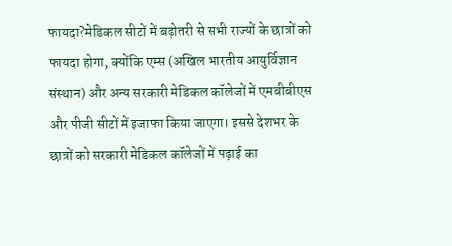फायदा?मेडिकल सीटों में बढ़ोतरी से सभी राज्यों के छात्रों को फायदा होगा, क्योंकि एम्स (अखिल भारतीय आयुर्विज्ञान संस्थान) और अन्य सरकारी मेडिकल कॉलेजों में एमबीबीएस और पीजी सीटों में इजाफा किया जाएगा। इससे देशभर के छात्रों को सरकारी मेडिकल कॉलेजों में पढ़ाई का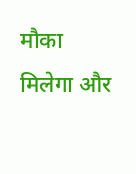मौका मिलेगा और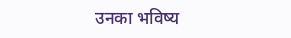उनका भविष्य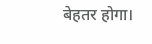बेहतर होगा।